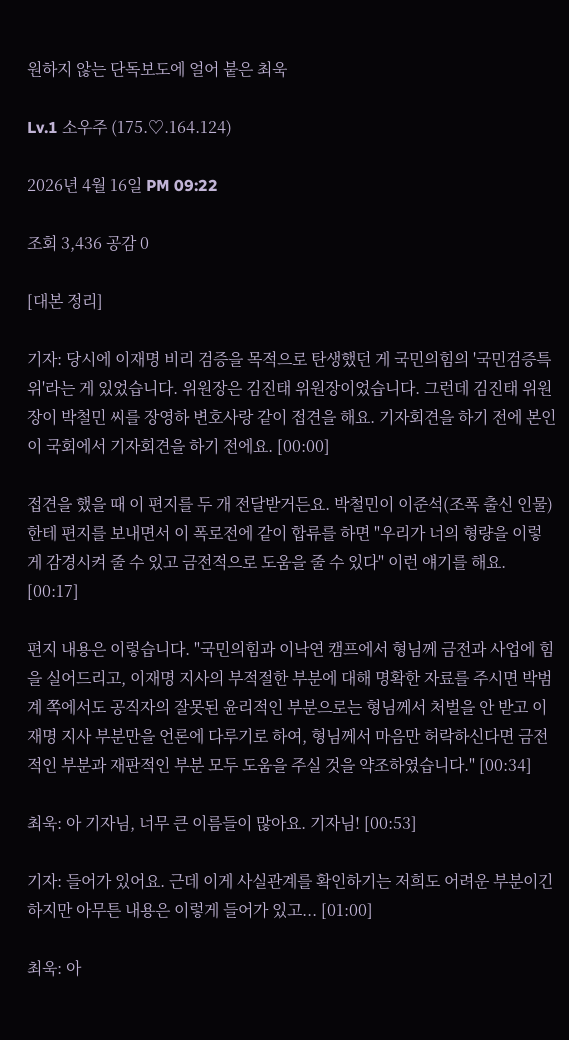원하지 않는 단독보도에 얼어 붙은 최욱

Lv.1 소우주 (175.♡.164.124)

2026년 4월 16일 PM 09:22

조회 3,436 공감 0

[대본 정리]

기자: 당시에 이재명 비리 검증을 목적으로 탄생했던 게 국민의힘의 '국민검증특위'라는 게 있었습니다. 위원장은 김진태 위원장이었습니다. 그런데 김진태 위원장이 박철민 씨를 장영하 변호사랑 같이 접견을 해요. 기자회견을 하기 전에 본인이 국회에서 기자회견을 하기 전에요. [00:00]

접견을 했을 때 이 편지를 두 개 전달받거든요. 박철민이 이준석(조폭 출신 인물)한테 편지를 보내면서 이 폭로전에 같이 합류를 하면 "우리가 너의 형량을 이렇게 감경시켜 줄 수 있고 금전적으로 도움을 줄 수 있다" 이런 얘기를 해요. [00:17]

편지 내용은 이렇습니다. "국민의힘과 이낙연 캠프에서 형님께 금전과 사업에 힘을 실어드리고, 이재명 지사의 부적절한 부분에 대해 명확한 자료를 주시면 박범계 쪽에서도 공직자의 잘못된 윤리적인 부분으로는 형님께서 처벌을 안 받고 이재명 지사 부분만을 언론에 다루기로 하여, 형님께서 마음만 허락하신다면 금전적인 부분과 재판적인 부분 모두 도움을 주실 것을 약조하였습니다." [00:34]

최욱: 아 기자님, 너무 큰 이름들이 많아요. 기자님! [00:53]

기자: 들어가 있어요. 근데 이게 사실관계를 확인하기는 저희도 어려운 부분이긴 하지만 아무튼 내용은 이렇게 들어가 있고... [01:00]

최욱: 아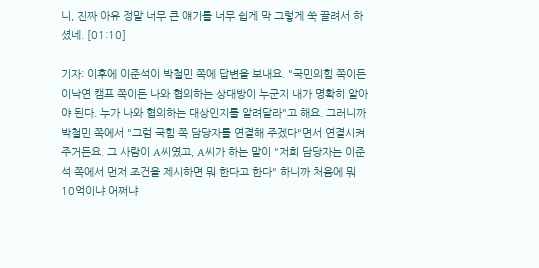니, 진짜 아유 정말 너무 큰 얘기를 너무 쉽게 막 그렇게 쑥 끌려서 하셨네. [01:10]

기자: 이후에 이준석이 박철민 쪽에 답변을 보내요. "국민의힘 쪽이든 이낙연 캠프 쪽이든 나와 협의하는 상대방이 누군지 내가 명확히 알아야 된다. 누가 나와 협의하는 대상인지를 알려달라"고 해요. 그러니까 박철민 쪽에서 "그럼 국힘 쪽 담당자를 연결해 주겠다"면서 연결시켜 주거든요. 그 사람이 A씨였고, A씨가 하는 말이 "저희 담당자는 이준석 쪽에서 먼저 조건을 제시하면 뭐 한다고 한다" 하니까 처음에 뭐 10억이냐 어쩌냐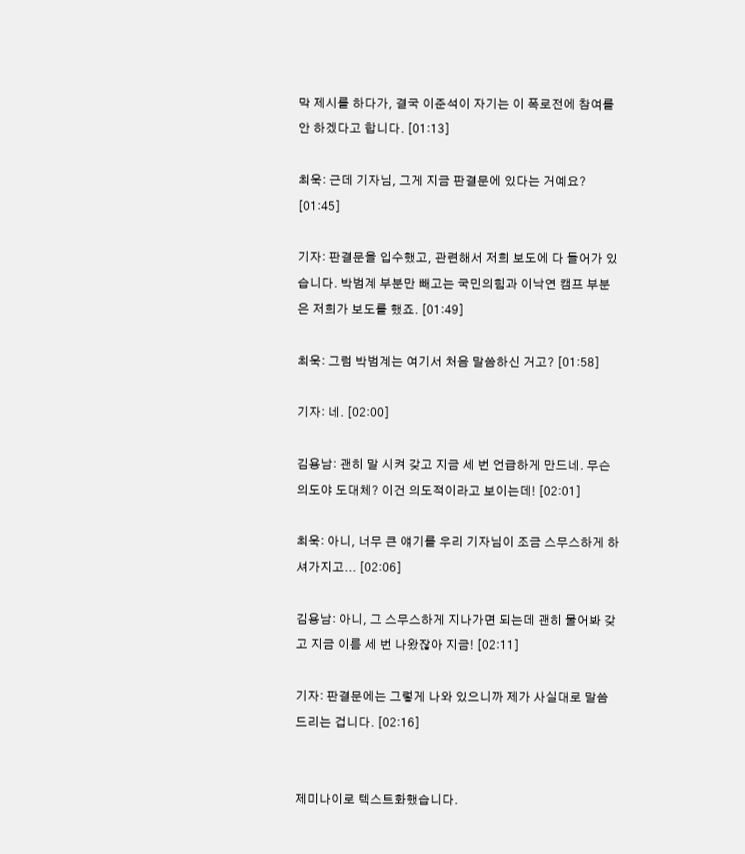막 제시를 하다가, 결국 이준석이 자기는 이 폭로전에 참여를 안 하겠다고 합니다. [01:13]

최욱: 근데 기자님, 그게 지금 판결문에 있다는 거예요? [01:45]

기자: 판결문을 입수했고, 관련해서 저희 보도에 다 들어가 있습니다. 박범계 부분만 빼고는 국민의힘과 이낙연 캠프 부분은 저희가 보도를 했죠. [01:49]

최욱: 그럼 박범계는 여기서 처음 말씀하신 거고? [01:58]

기자: 네. [02:00]

김용남: 괜히 말 시켜 갖고 지금 세 번 언급하게 만드네. 무슨 의도야 도대체? 이건 의도적이라고 보이는데! [02:01]

최욱: 아니, 너무 큰 얘기를 우리 기자님이 조금 스무스하게 하셔가지고... [02:06]

김용남: 아니, 그 스무스하게 지나가면 되는데 괜히 물어봐 갖고 지금 이름 세 번 나왔잖아 지금! [02:11]

기자: 판결문에는 그렇게 나와 있으니까 제가 사실대로 말씀드리는 겁니다. [02:16]


제미나이로 텍스트화했습니다.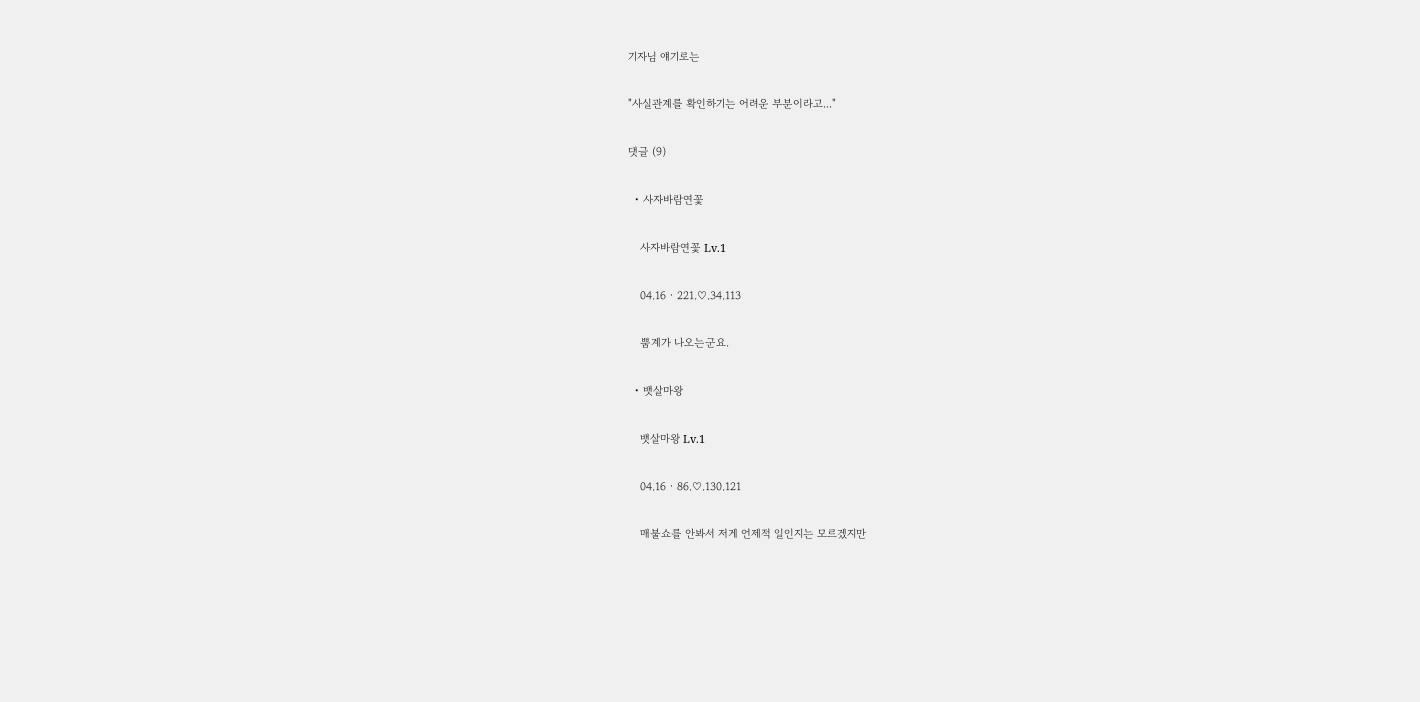기자님 얘기로는

"사실관계를 확인하기는 어려운 부분이라고..."

댓글 (9)

  • 사자바람연꽃

    사자바람연꽃 Lv.1

    04.16 · 221.♡.34.113

    뿜계가 나오는군요.

  • 뱃살마왕

    뱃살마왕 Lv.1

    04.16 · 86.♡.130.121

    매불쇼를 안봐서 저게 언제적 일인지는 모르겠지만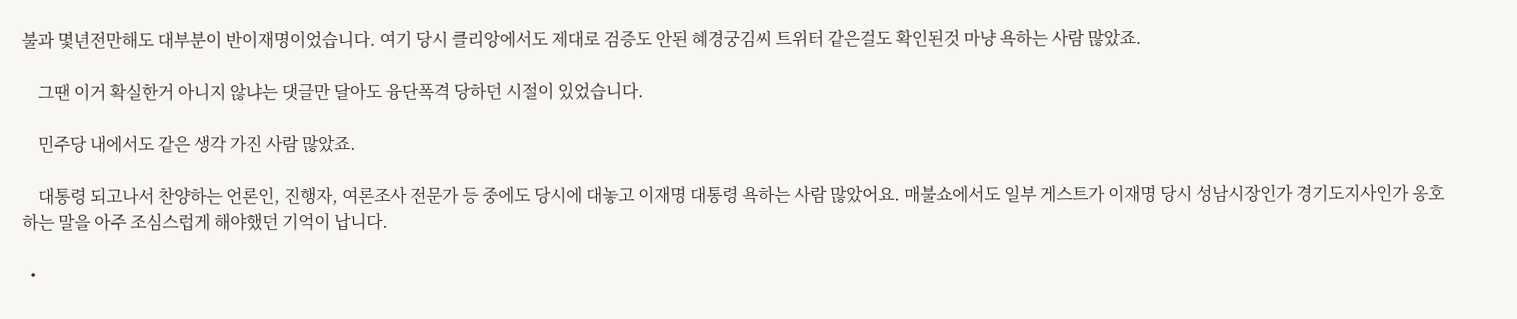불과 몇년전만해도 대부분이 반이재명이었습니다. 여기 당시 클리앙에서도 제대로 검증도 안된 혜경궁김씨 트위터 같은걸도 확인된것 마냥 욕하는 사람 많았죠.

    그땐 이거 확실한거 아니지 않냐는 댓글만 달아도 융단폭격 당하던 시절이 있었습니다.

    민주당 내에서도 같은 생각 가진 사람 많았죠.

    대통령 되고나서 찬양하는 언론인, 진행자, 여론조사 전문가 등 중에도 당시에 대놓고 이재명 대통령 욕하는 사람 많았어요. 매불쇼에서도 일부 게스트가 이재명 당시 성남시장인가 경기도지사인가 옹호하는 말을 아주 조심스럽게 해야했던 기억이 납니다.

  •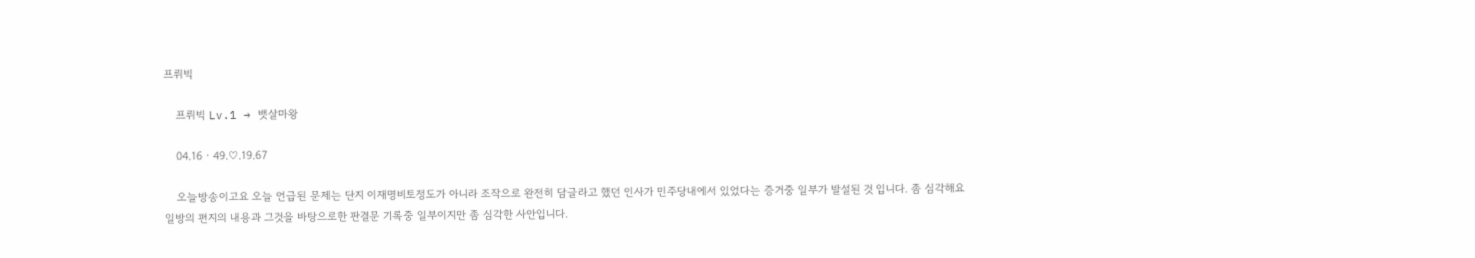프뤼빅

    프뤼빅 Lv.1 → 뱃살마왕

    04.16 · 49.♡.19.67

    오늘방송이고요 오늘 언급된 문제는 단지 이재명비토정도가 아니라 조작으로 완전히 담글라고 했던 인사가 민주당내에서 있었다는 증거중 일부가 발설된 것 입니다. 좀 심각해요 일방의 편지의 내용과 그것을 바탕으로한 판결문 기록중 일부이지만 좀 심각한 사안입니다.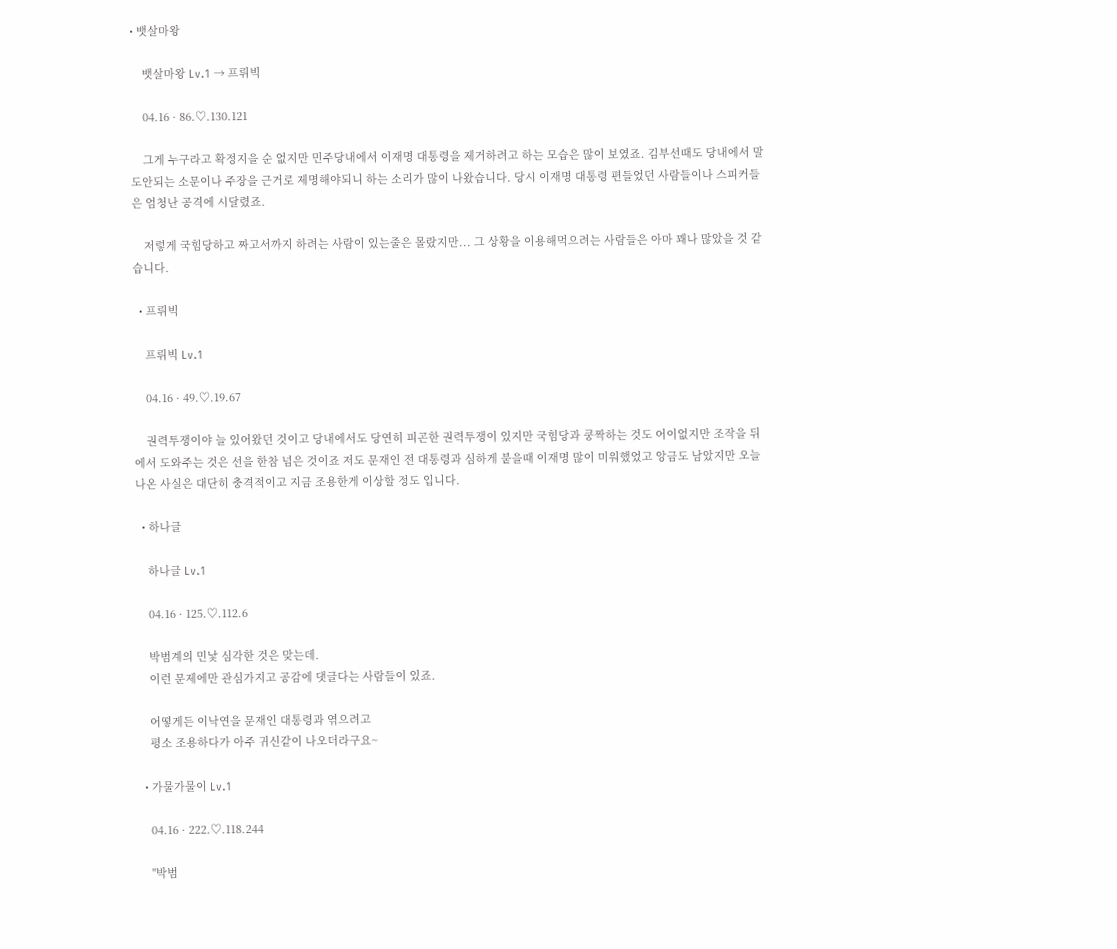• 뱃살마왕

    뱃살마왕 Lv.1 → 프뤼빅

    04.16 · 86.♡.130.121

    그게 누구라고 확정지을 순 없지만 민주당내에서 이재명 대통령을 제거하려고 하는 모습은 많이 보였죠. 김부선때도 당내에서 말도안되는 소문이나 주장을 근거로 제명해야되니 하는 소리가 많이 나왔습니다. 당시 이재명 대통령 편들었던 사람들이나 스피커들은 엄청난 공격에 시달렸죠.

    저렇게 국힘당하고 짜고서까지 하려는 사람이 있는줄은 몰랐지만... 그 상황을 이용해먹으려는 사람들은 아마 꽤나 많았을 것 같습니다.

  • 프뤼빅

    프뤼빅 Lv.1

    04.16 · 49.♡.19.67

    권력투쟁이야 늘 있어왔던 것이고 당내에서도 당연히 피곤한 권력투쟁이 있지만 국힘당과 쿵짝하는 것도 어이없지만 조작을 뒤에서 도와주는 것은 선을 한참 넘은 것이죠 저도 문재인 전 대통령과 심하게 붙을때 이재명 많이 미워했었고 앙금도 남았지만 오늘 나온 사실은 대단히 충격적이고 지금 조용한게 이상할 정도 입니다.

  • 하나글

    하나글 Lv.1

    04.16 · 125.♡.112.6

    박범계의 민낯 심각한 것은 맞는데.
    이런 문제에만 관심가지고 공감에 댓글다는 사람들이 있죠.

    어떻게든 이낙연을 문재인 대통령과 엮으려고
    평소 조용하다가 아주 귀신같이 나오더라구요~

  • 가물가물이 Lv.1

    04.16 · 222.♡.118.244

    "박범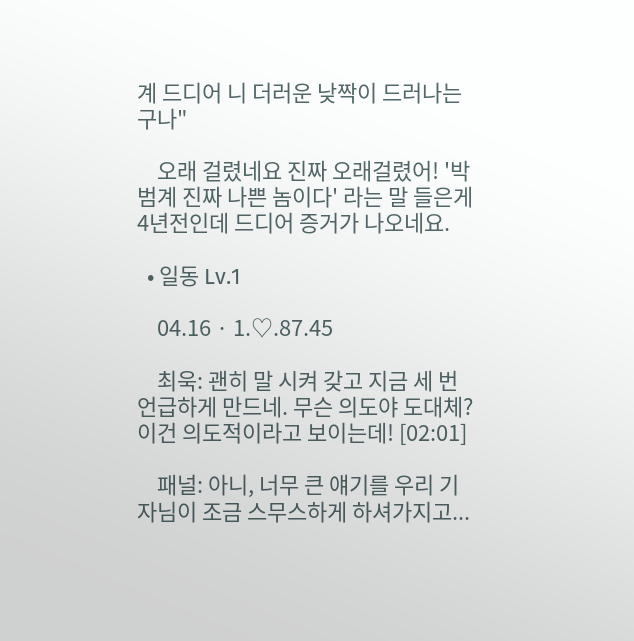계 드디어 니 더러운 낮짝이 드러나는구나"

    오래 걸렸네요 진짜 오래걸렸어! '박범계 진짜 나쁜 놈이다' 라는 말 들은게 4년전인데 드디어 증거가 나오네요.

  • 일동 Lv.1

    04.16 · 1.♡.87.45

    최욱: 괜히 말 시켜 갖고 지금 세 번 언급하게 만드네. 무슨 의도야 도대체? 이건 의도적이라고 보이는데! [02:01]

    패널: 아니, 너무 큰 얘기를 우리 기자님이 조금 스무스하게 하셔가지고...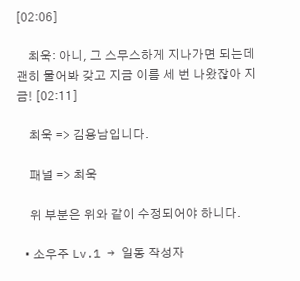[02:06]

    최욱: 아니, 그 스무스하게 지나가면 되는데 괜히 물어봐 갖고 지금 이름 세 번 나왔잖아 지금! [02:11]

    최욱 => 김용남입니다.

    패널 => 최욱

    위 부분은 위와 같이 수정되어야 하니다.

  • 소우주 Lv.1 → 일동 작성자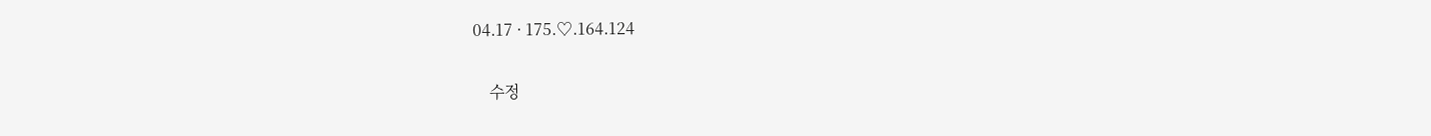04.17 · 175.♡.164.124

    수정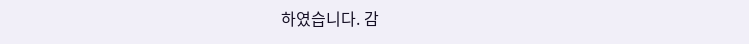하였습니다. 감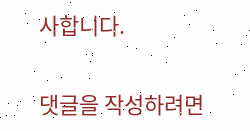사합니다.

댓글을 작성하려면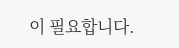이 필요합니다.